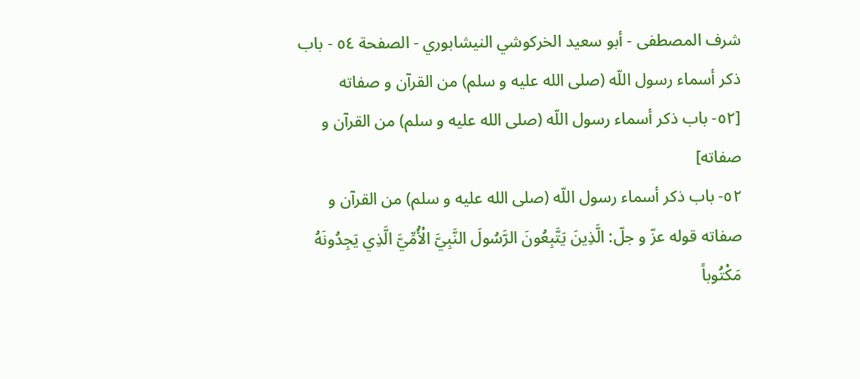شرف المصطفى - أبو سعيد الخركوشي النيشابوري - الصفحة ٥٤ - باب ذكر أسماء رسول اللّه (صلى الله عليه و سلم) من القرآن و صفاته
[٥٢- باب ذكر أسماء رسول اللّه (صلى الله عليه و سلم) من القرآن و صفاته]
٥٢- باب ذكر أسماء رسول اللّه (صلى الله عليه و سلم) من القرآن و صفاته قوله عزّ و جلّ: الَّذِينَ يَتَّبِعُونَ الرَّسُولَ النَّبِيَّ الْأُمِّيَّ الَّذِي يَجِدُونَهُ مَكْتُوباً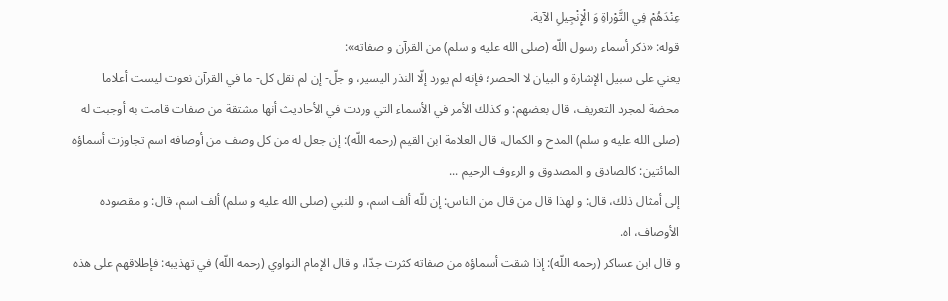عِنْدَهُمْ فِي التَّوْراةِ وَ الْإِنْجِيلِ الآية.
قوله: «ذكر أسماء رسول اللّه (صلى الله عليه و سلم) من القرآن و صفاته»:
يعني على سبيل الإشارة و البيان لا الحصر؛ فإنه لم يورد إلّا النذر اليسير، و جلّ- إن لم نقل كل- ما في القرآن نعوت ليست أعلاما محضة لمجرد التعريف، قال بعضهم: و كذلك الأمر في الأسماء التي وردت في الأحاديث أنها مشتقة من صفات قامت به أوجبت له (صلى الله عليه و سلم) المدح و الكمال، قال العلامة ابن القيم (رحمه اللّه): إن جعل له من كل وصف من أوصافه اسم تجاوزت أسماؤه المائتين: كالصادق و المصدوق و الرءوف الرحيم ...
إلى أمثال ذلك، قال: و لهذا قال من قال من الناس: إن للّه ألف اسم، و للنبي (صلى الله عليه و سلم) ألف اسم، قال: و مقصوده الأوصاف، اه.
و قال ابن عساكر (رحمه اللّه): إذا شقت أسماؤه من صفاته كثرت جدّا، و قال الإمام النواوي (رحمه اللّه) في تهذيبه: فإطلاقهم على هذه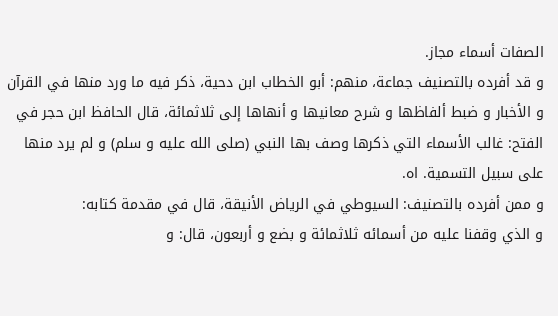الصفات أسماء مجاز.
و قد أفرده بالتصنيف جماعة، منهم: أبو الخطاب ابن دحية، ذكر فيه ما ورد منها في القرآن و الأخبار و ضبط ألفاظها و شرح معانيها و أنهاها إلى ثلاثمائة، قال الحافظ ابن حجر في الفتح: غالب الأسماء التي ذكرها وصف بها النبي (صلى الله عليه و سلم) و لم يرد منها على سبيل التسمية. اه.
و ممن أفرده بالتصنيف: السيوطي في الرياض الأنيقة، قال في مقدمة كتابه:
و الذي وقفنا عليه من أسمائه ثلاثمائة و بضع و أربعون، قال: و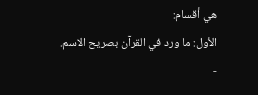هي أقسام:
الأول: ما ورد في القرآن بصريح الاسم.
-